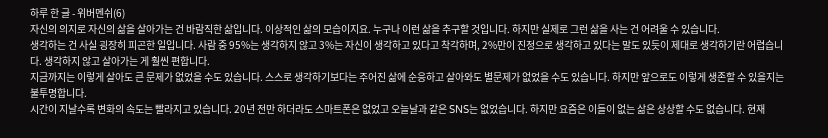하루 한 글 - 위버멘쉬(6)
자신의 의지로 자신의 삶을 살아가는 건 바람직한 삶입니다. 이상적인 삶의 모습이지요. 누구나 이런 삶을 추구할 것입니다. 하지만 실제로 그런 삶을 사는 건 어려울 수 있습니다.
생각하는 건 사실 굉장히 피곤한 일입니다. 사람 중 95%는 생각하지 않고 3%는 자신이 생각하고 있다고 착각하며, 2%만이 진정으로 생각하고 있다는 말도 있듯이 제대로 생각하기란 어렵습니다. 생각하지 않고 살아가는 게 훨씬 편합니다.
지금까지는 이렇게 살아도 큰 문제가 없었을 수도 있습니다. 스스로 생각하기보다는 주어진 삶에 순응하고 살아와도 별문제가 없었을 수도 있습니다. 하지만 앞으로도 이렇게 생존할 수 있을지는 불투명합니다.
시간이 지날수록 변화의 속도는 빨라지고 있습니다. 20년 전만 하더라도 스마트폰은 없었고 오늘날과 같은 SNS는 없었습니다. 하지만 요즘은 이들이 없는 삶은 상상할 수도 없습니다. 현재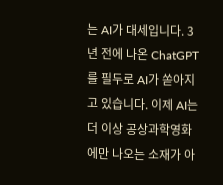는 AI가 대세입니다. 3년 전에 나온 ChatGPT를 필두로 AI가 쏟아지고 있습니다. 이제 AI는 더 이상 공상과학영화에만 나오는 소재가 아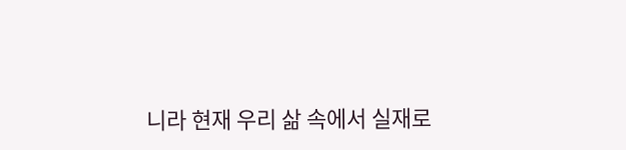니라 현재 우리 삶 속에서 실재로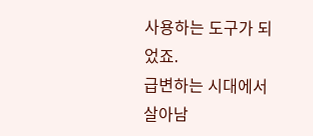사용하는 도구가 되었죠.
급변하는 시대에서 살아남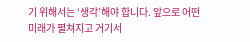기 위해서는 ‘생각’해야 합니다. 앞으로 어떤 미래가 펼쳐지고 거기서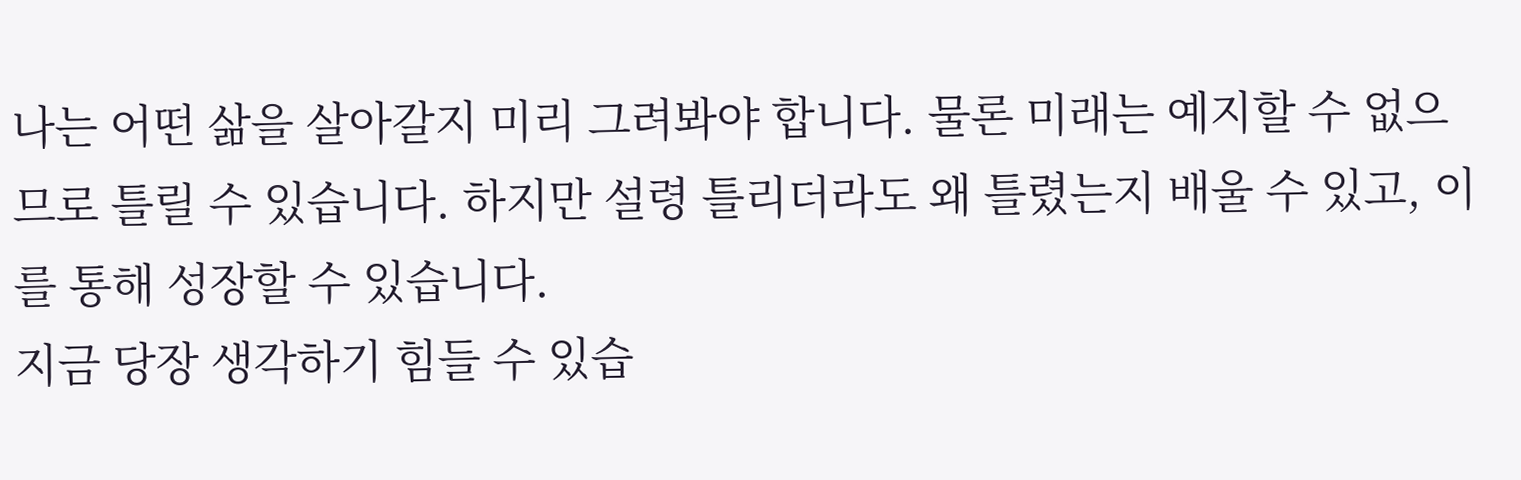나는 어떤 삶을 살아갈지 미리 그려봐야 합니다. 물론 미래는 예지할 수 없으므로 틀릴 수 있습니다. 하지만 설령 틀리더라도 왜 틀렸는지 배울 수 있고, 이를 통해 성장할 수 있습니다.
지금 당장 생각하기 힘들 수 있습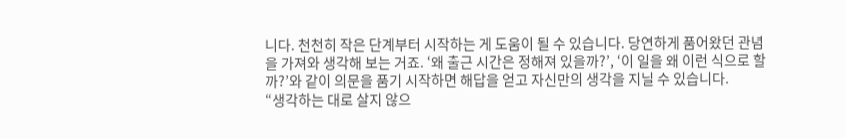니다. 천천히 작은 단계부터 시작하는 게 도움이 될 수 있습니다. 당연하게 품어왔던 관념을 가져와 생각해 보는 거죠. ‘왜 출근 시간은 정해져 있을까?’, ‘이 일을 왜 이런 식으로 할까?’와 같이 의문을 품기 시작하면 해답을 얻고 자신만의 생각을 지닐 수 있습니다.
“생각하는 대로 살지 않으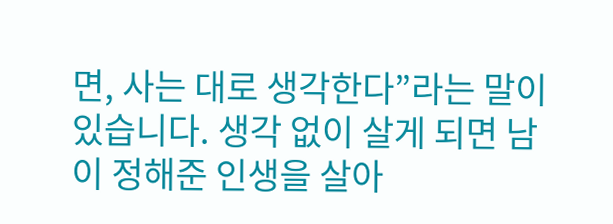면, 사는 대로 생각한다”라는 말이 있습니다. 생각 없이 살게 되면 남이 정해준 인생을 살아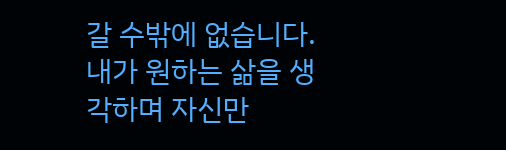갈 수밖에 없습니다. 내가 원하는 삶을 생각하며 자신만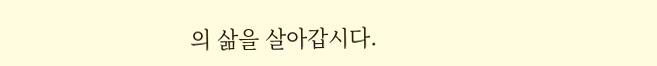의 삶을 살아갑시다.